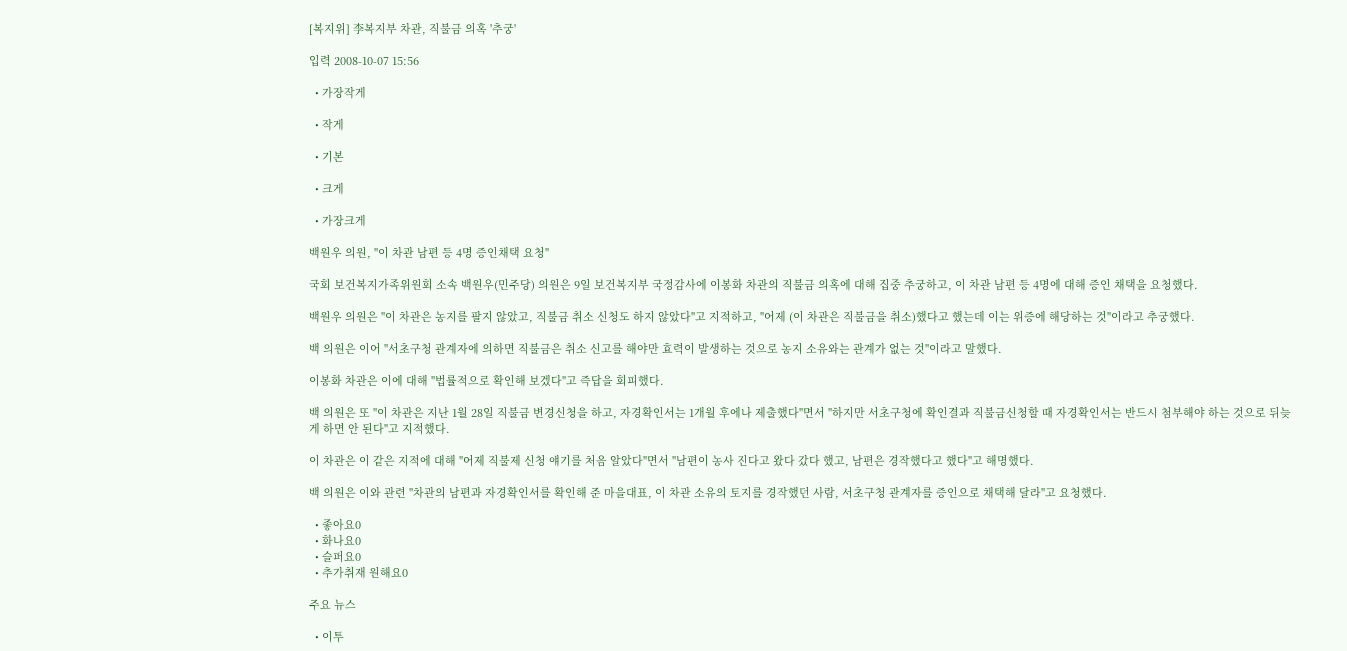[복지위] 李복지부 차관, 직불금 의혹 '추궁'

입력 2008-10-07 15:56

  • 가장작게

  • 작게

  • 기본

  • 크게

  • 가장크게

백원우 의원, "이 차관 남편 등 4명 증인채택 요청"

국회 보건복지가족위원회 소속 백원우(민주당) 의원은 9일 보건복지부 국정감사에 이봉화 차관의 직불금 의혹에 대해 집중 추궁하고, 이 차관 남편 등 4명에 대해 증인 채택을 요청했다.

백원우 의원은 "이 차관은 농지를 팔지 않았고, 직불금 취소 신청도 하지 않았다"고 지적하고, "어제 (이 차관은 직불금을 취소)했다고 했는데 이는 위증에 해당하는 것"이라고 추궁했다.

백 의원은 이어 "서초구청 관계자에 의하면 직불금은 취소 신고를 해야만 효력이 발생하는 것으로 농지 소유와는 관계가 없는 것"이라고 말했다.

이봉화 차관은 이에 대해 "법률적으로 확인해 보겠다"고 즉답을 회피했다.

백 의원은 또 "이 차관은 지난 1월 28일 직불금 변경신청을 하고, 자경확인서는 1개월 후에나 제출했다"면서 "하지만 서초구청에 확인결과 직불금신청할 때 자경확인서는 반드시 첨부해야 하는 것으로 뒤늦게 하면 안 된다"고 지적했다.

이 차관은 이 같은 지적에 대해 "어제 직불제 신청 얘기를 처음 알았다"면서 "남편이 농사 진다고 왔다 갔다 했고, 남편은 경작했다고 했다"고 해명했다.

백 의원은 이와 관련 "차관의 남편과 자경확인서를 확인해 준 마을대표, 이 차관 소유의 토지를 경작했던 사람, 서초구청 관계자를 증인으로 채택해 달라"고 요청했다.

  • 좋아요0
  • 화나요0
  • 슬퍼요0
  • 추가취재 원해요0

주요 뉴스

  • 이투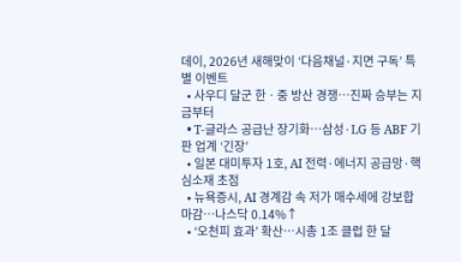데이, 2026년 새해맞이 ‘다음채널·지면 구독’ 특별 이벤트
  • 사우디 달군 한ㆍ중 방산 경쟁…진짜 승부는 지금부터
  • T-글라스 공급난 장기화…삼성·LG 등 ABF 기판 업계 ‘긴장’
  • 일본 대미투자 1호, AI 전력·에너지 공급망·핵심소재 초점
  • 뉴욕증시, AI 경계감 속 저가 매수세에 강보합 마감…나스닥 0.14%↑
  • ‘오천피 효과’ 확산…시총 1조 클럽 한 달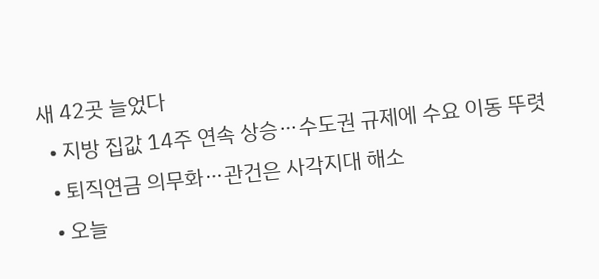새 42곳 늘었다
  • 지방 집값 14주 연속 상승⋯수도권 규제에 수요 이동 뚜렷
  • 퇴직연금 의무화⋯관건은 사각지대 해소
  • 오늘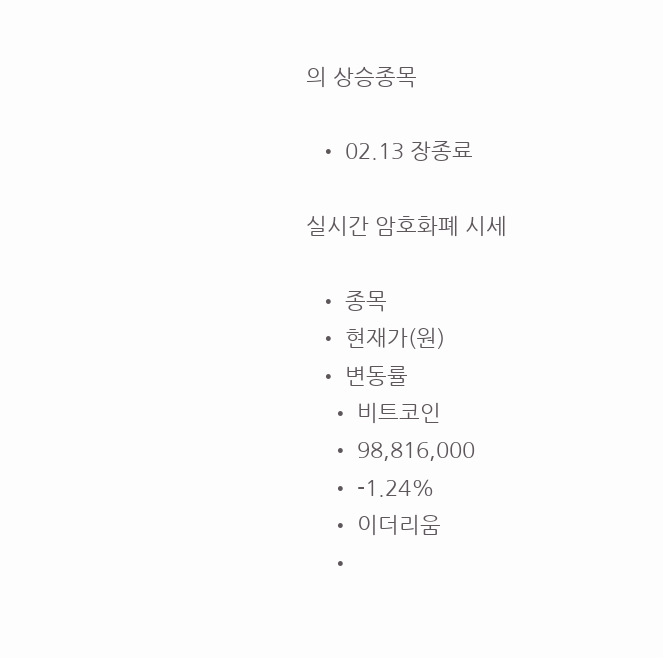의 상승종목

  • 02.13 장종료

실시간 암호화폐 시세

  • 종목
  • 현재가(원)
  • 변동률
    • 비트코인
    • 98,816,000
    • -1.24%
    • 이더리움
    •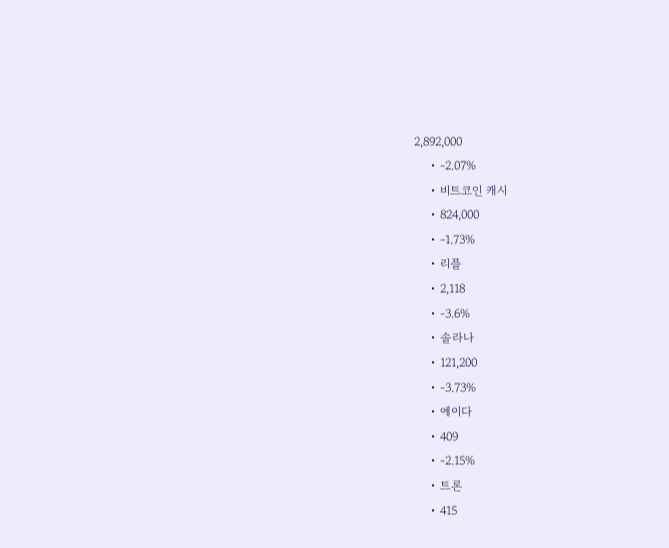2,892,000
    • -2.07%
    • 비트코인 캐시
    • 824,000
    • -1.73%
    • 리플
    • 2,118
    • -3.6%
    • 솔라나
    • 121,200
    • -3.73%
    • 에이다
    • 409
    • -2.15%
    • 트론
    • 415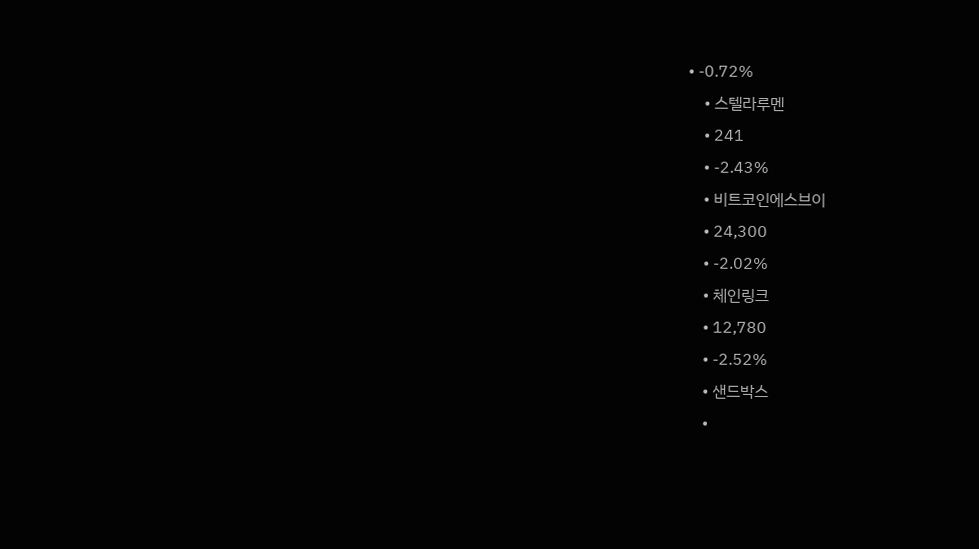• -0.72%
    • 스텔라루멘
    • 241
    • -2.43%
    • 비트코인에스브이
    • 24,300
    • -2.02%
    • 체인링크
    • 12,780
    • -2.52%
    • 샌드박스
    •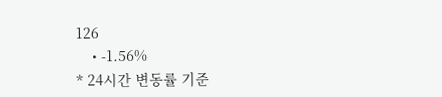126
    • -1.56%
* 24시간 변동률 기준